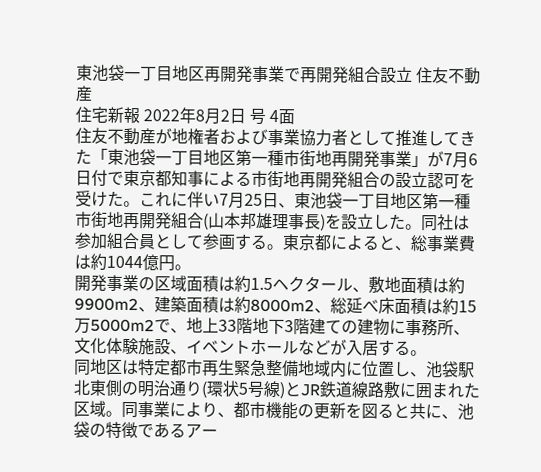東池袋一丁目地区再開発事業で再開発組合設立 住友不動産
住宅新報 2022年8月2日 号 4面
住友不動産が地権者および事業協力者として推進してきた「東池袋一丁目地区第一種市街地再開発事業」が7月6日付で東京都知事による市街地再開発組合の設立認可を受けた。これに伴い7月25日、東池袋一丁目地区第一種市街地再開発組合(山本邦雄理事長)を設立した。同社は参加組合員として参画する。東京都によると、総事業費は約1044億円。
開発事業の区域面積は約1.5ヘクタール、敷地面積は約9900m2、建築面積は約8000m2、総延べ床面積は約15万5000m2で、地上33階地下3階建ての建物に事務所、文化体験施設、イベントホールなどが入居する。
同地区は特定都市再生緊急整備地域内に位置し、池袋駅北東側の明治通り(環状5号線)とJR鉄道線路敷に囲まれた区域。同事業により、都市機能の更新を図ると共に、池袋の特徴であるアー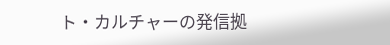ト・カルチャーの発信拠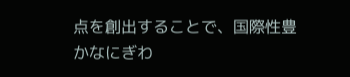点を創出することで、国際性豊かなにぎわ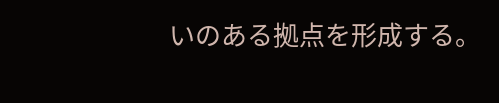いのある拠点を形成する。